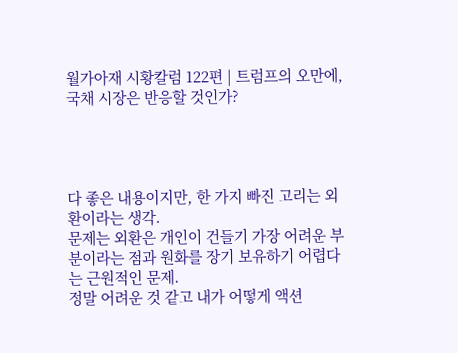월가아재 시황칼럼 122편 | 트럼프의 오만에, 국채 시장은 반응할 것인가?




다 좋은 내용이지만, 한 가지 빠진 고리는 외환이라는 생각.
문제는 외환은 개인이 건들기 가장 어려운 부분이라는 점과 원화를 장기 보유하기 어렵다는 근원적인 문제.
정말 어려운 것 같고 내가 어떻게 액션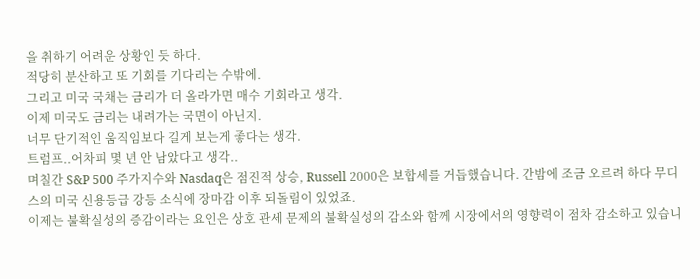을 취하기 어려운 상황인 듯 하다.
적당히 분산하고 또 기회를 기다리는 수밖에.
그리고 미국 국채는 금리가 더 올라가면 매수 기회라고 생각.
이제 미국도 금리는 내려가는 국면이 아닌지.
너무 단기적인 움직임보다 길게 보는게 좋다는 생각.
트럼프..어차피 몇 년 안 남았다고 생각..
며칠간 S&P 500 주가지수와 Nasdaq은 점진적 상승, Russell 2000은 보합세를 거듭했습니다. 간밤에 조금 오르려 하다 무디스의 미국 신용등급 강등 소식에 장마감 이후 되돌림이 있었죠.
이제는 불확실성의 증감이라는 요인은 상호 관세 문제의 불확실성의 감소와 함께 시장에서의 영향력이 점차 감소하고 있습니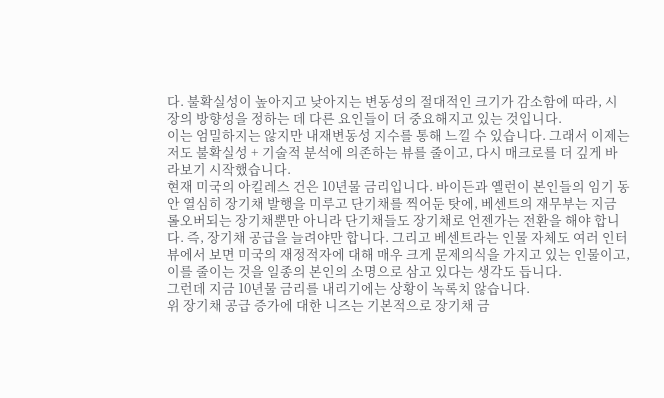다. 불확실성이 높아지고 낮아지는 변동성의 절대적인 크기가 감소함에 따라, 시장의 방향성을 정하는 데 다른 요인들이 더 중요해지고 있는 것입니다.
이는 엄밀하지는 않지만 내재변동성 지수를 통해 느낄 수 있습니다. 그래서 이제는 저도 불확실성 + 기술적 분석에 의존하는 뷰를 줄이고, 다시 매크로를 더 깊게 바라보기 시작했습니다.
현재 미국의 아킬레스 건은 10년물 금리입니다. 바이든과 옐런이 본인들의 임기 동안 열심히 장기채 발행을 미루고 단기채를 찍어둔 탓에, 베센트의 재무부는 지금 롤오버되는 장기채뿐만 아니라 단기채들도 장기채로 언젠가는 전환을 해야 합니다. 즉, 장기채 공급을 늘려야만 합니다. 그리고 베센트라는 인물 자체도 여러 인터뷰에서 보면 미국의 재정적자에 대해 매우 크게 문제의식을 가지고 있는 인물이고, 이를 줄이는 것을 일종의 본인의 소명으로 삼고 있다는 생각도 듭니다.
그런데 지금 10년물 금리를 내리기에는 상황이 녹록치 않습니다.
위 장기채 공급 증가에 대한 니즈는 기본적으로 장기채 금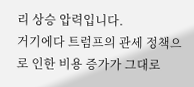리 상승 압력입니다.
거기에다 트럼프의 관세 정책으로 인한 비용 증가가 그대로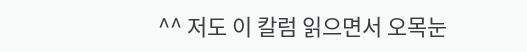^^ 저도 이 칼럼 읽으면서 오목눈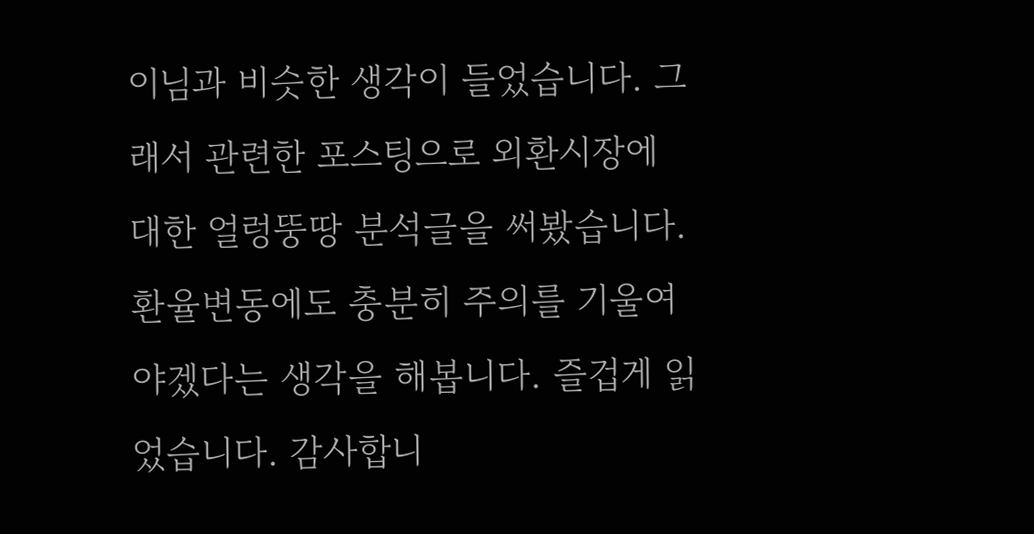이님과 비슷한 생각이 들었습니다. 그래서 관련한 포스팅으로 외환시장에 대한 얼렁뚱땅 분석글을 써봤습니다. 환율변동에도 충분히 주의를 기울여야겠다는 생각을 해봅니다. 즐겁게 읽었습니다. 감사합니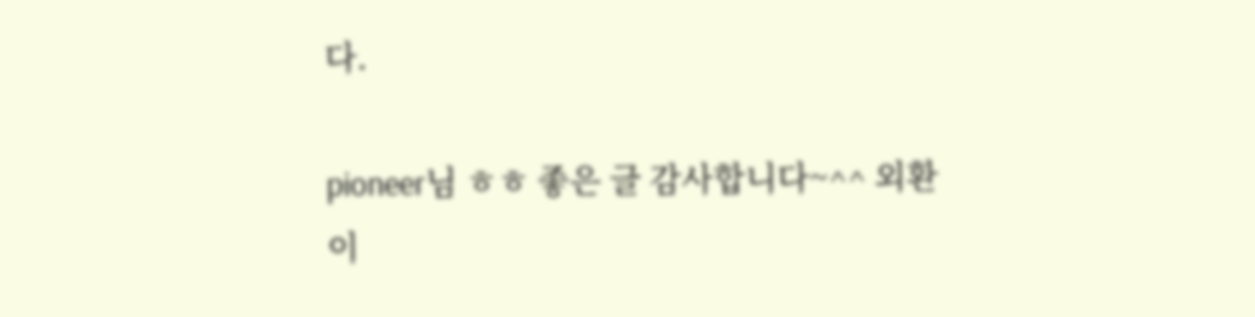다.

pioneer님 ㅎㅎ 좋은 글 감사합니다~^^ 외환이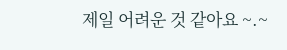제일 어려운 것 같아요 ~.~